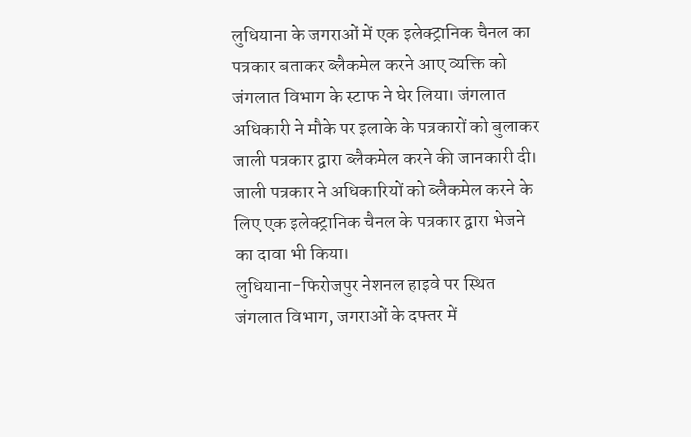लुधियाना के जगराओं में एक इलेक्ट्रानिक चैनल का पत्रकार बताकर ब्लैकमेल करने आए व्यक्ति को जंगलात विभाग के स्टाफ ने घेर लिया। जंगलात अधिकारी ने मौके पर इलाके के पत्रकारों को बुलाकर जाली पत्रकार द्वारा ब्लैकमेल करने की जानकारी दी। जाली पत्रकार ने अधिकारियों को ब्लैकमेल करने के लिए एक इलेक्ट्रानिक चैनल के पत्रकार द्वारा भेजने का दावा भी किया।
लुधियाना-फिरोजपुर नेशनल हाइवे पर स्थित जंगलात विभाग, जगराओं के दफ्तर में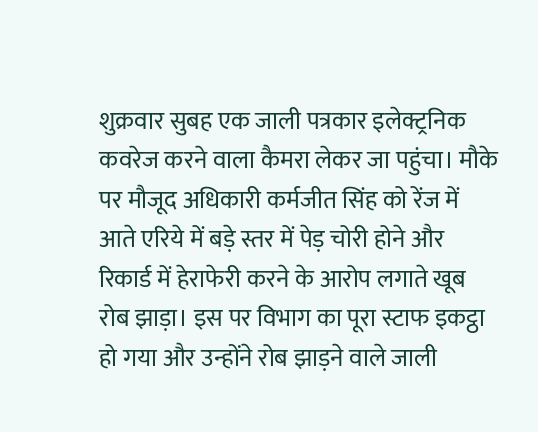शुक्रवार सुबह एक जाली पत्रकार इलेक्ट्रनिक कवरेज करने वाला कैमरा लेकर जा पहुंचा। मौके पर मौजूद अधिकारी कर्मजीत सिंह को रेंज में आते एरिये में बड़े स्तर में पेड़ चोरी होने और रिकार्ड में हेराफेरी करने के आरोप लगाते खूब रोब झाड़ा। इस पर विभाग का पूरा स्टाफ इकट्ठा हो गया और उन्होंने रोब झाड़ने वाले जाली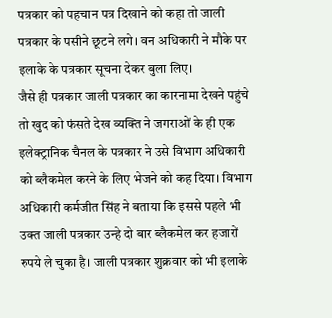पत्रकार को पहचान पत्र दिखाने को कहा तो जाली पत्रकार के पसीने छूटने लगे। वन अधिकारी ने मौके पर इलाके के पत्रकार सूचना देकर बुला लिए।
जैसे ही पत्रकार जाली पत्रकार का कारनामा देखने पहुंचे तो खुद को फंसते देख व्यक्ति ने जगराओं के ही एक इलेक्ट्रानिक चैनल के पत्रकार ने उसे विभाग अधिकारी को ब्लैकमेल करने के लिए भेजने को कह दिया। विभाग अधिकारी कर्मजीत सिंह ने बताया कि इससे पहले भी उक्त जाली पत्रकार उन्हे दो बार ब्लैकमेल कर हजारों रुपये ले चुका है। जाली पत्रकार शुक्रवार को भी इलाके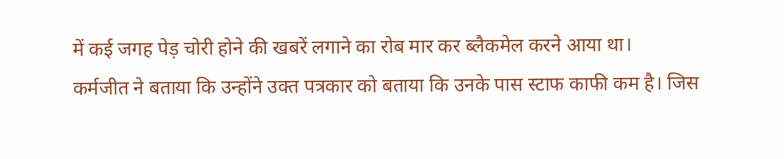में कई जगह पेड़ चोरी होने की खबरें लगाने का रोब मार कर ब्लैकमेल करने आया था।
कर्मजीत ने बताया कि उन्होंने उक्त पत्रकार को बताया कि उनके पास स्टाफ काफी कम है। जिस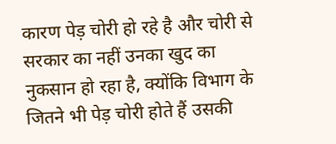कारण पेड़ चोरी हो रहे है और चोरी से सरकार का नहीं उनका खुद का नुकसान हो रहा है, क्योंकि विभाग के जितने भी पेड़ चोरी होते हैं उसकी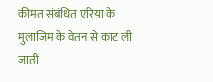कीमत संबंधित एरिया के मुलाजिम के वेतन से काट ली जाती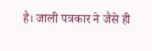है। जाली पत्रकार ने जैसे ही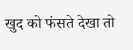खुद को फंसते देखा तो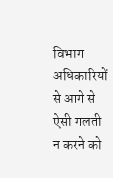विभाग अधिकारियों से आगे से ऐसी गलती न करने को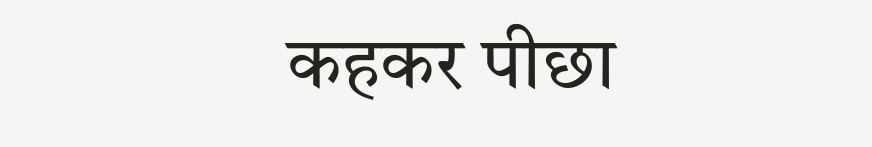कहकर पीछा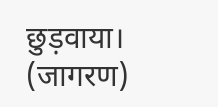छुड़वाया। (जागरण)